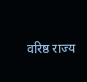वरिष्ठ राज्य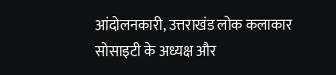आंदोलनकारी, उत्तराखंड लोक कलाकार सोसाइटी के अध्यक्ष और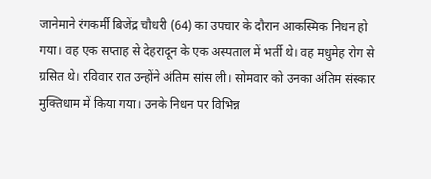जानेमाने रंगकर्मी बिजेंद्र चौधरी (64) का उपचार के दौरान आकस्मिक निधन हो गया। वह एक सप्ताह से देहरादून के एक अस्पताल में भर्ती थे। वह मधुमेह रोग से ग्रसित थे। रविवार रात उन्होंने अंतिम सांस ली। सोमवार को उनका अंतिम संस्कार मुक्तिधाम में किया गया। उनके निधन पर विभिन्न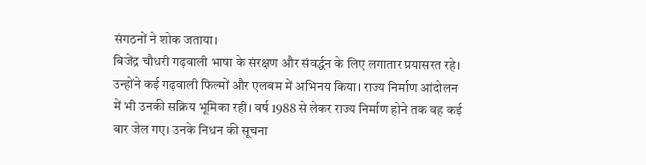संगठनों ने शोक जताया।
बिजेंद्र चौधरी गढ़वाली भाषा के संरक्षण और संवर्द्धन के लिए लगातार प्रयासरत रहे। उन्होंने कई गढ़वाली फिल्मों और एलबम में अभिनय किया। राज्य निर्माण आंदोलन में भी उनकी सक्रिय भूमिका रही। वर्ष 1988 से लेकर राज्य निर्माण होने तक वह कई बार जेल गए। उनके निधन की सूचना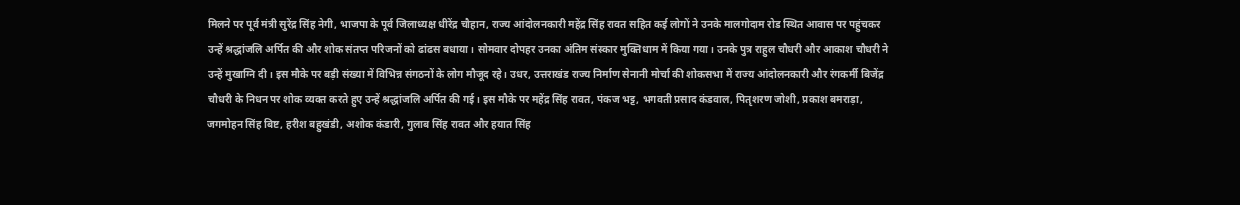मिलने पर पूर्व मंत्री सुरेंद्र सिंह नेगी, भाजपा के पूर्व जिलाध्यक्ष धीरेंद्र चौहान, राज्य आंदोलनकारी महेंद्र सिंह रावत सहित कई लोगों ने उनके मालगोदाम रोड स्थित आवास पर पहुंचकर उन्हें श्रद्धांजलि अर्पित की और शोक संतप्त परिजनों को ढांढस बधाया। सोमवार दोपहर उनका अंतिम संस्कार मुक्तिधाम में किया गया। उनके पुत्र राहुल चौधरी और आकाश चौधरी ने उन्हें मुखाग्नि दी। इस मौके पर बड़ी संख्या में विभिन्न संगठनों के लोग मौजूद रहे। उधर, उत्तराखंड राज्य निर्माण सेनानी मोर्चा की शोकसभा में राज्य आंदोलनकारी और रंगकर्मी बिजेंद्र चौधरी के निधन पर शोक व्यक्त करते हुए उन्हें श्रद्धांजलि अर्पित की गई। इस मौके पर महेंद्र सिंह रावत, पंकज भट्ट, भगवती प्रसाद कंडवाल, पितृशरण जोशी, प्रकाश बमराड़ा, जगमोहन सिंह बिष्ट, हरीश बहुखंडी, अशोक कंडारी, गुलाब सिंह रावत और हयात सिंह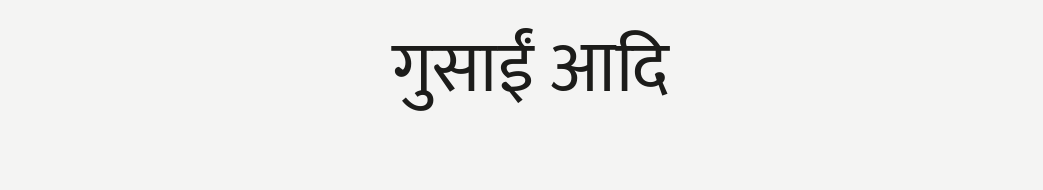गुसाईं आदि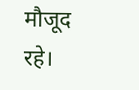मौजूद रहे।